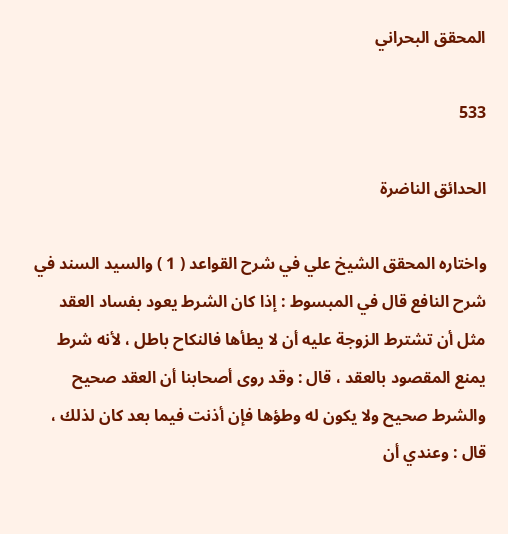المحقق البحراني

533

الحدائق الناضرة

واختاره المحقق الشيخ علي في شرح القواعد ( 1 ) والسيد السند في شرح النافع قال في المبسوط : إذا كان الشرط يعود بفساد العقد مثل أن تشترط الزوجة عليه أن لا يطأها فالنكاح باطل ، لأنه شرط يمنع المقصود بالعقد ، قال : وقد روى أصحابنا أن العقد صحيح والشرط صحيح ولا يكون له وطؤها فإن أذنت فيما بعد كان لذلك ، قال : وعندي أن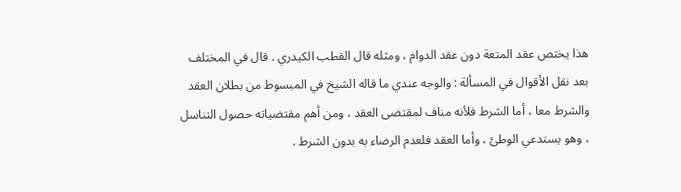هذا يختص عقد المتعة دون عقد الدوام ، ومثله قال القطب الكيدري . قال في المختلف بعد نقل الأقوال في المسألة : والوجه عندي ما قاله الشيخ في المبسوط من بطلان العقد والشرط معا ، أما الشرط فلأنه مناف لمقتضى العقد ، ومن أهم مقتضياته حصول التناسل ، وهو يستدعي الوطئ ، وأما العقد فلعدم الرضاء به بدون الشرط .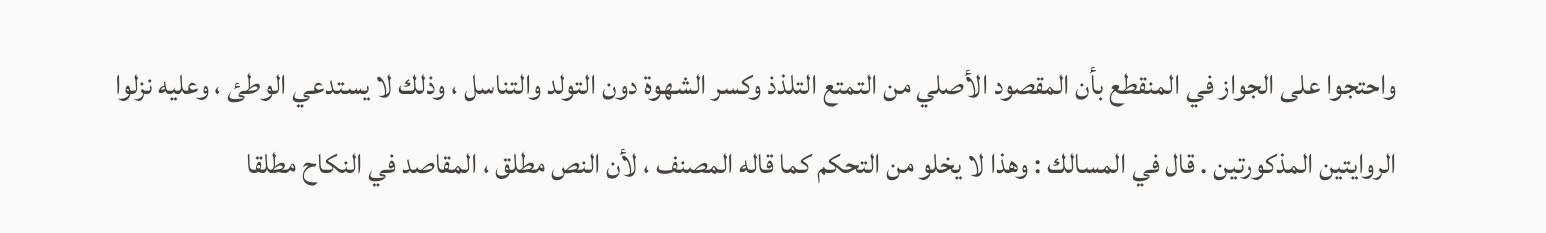واحتجوا على الجواز في المنقطع بأن المقصود الأصلي من التمتع التلذذ وكسر الشهوة دون التولد والتناسل ، وذلك لا يستدعي الوطئ ، وعليه نزلوا الروايتين المذكورتين . قال في المسالك : وهذا لا يخلو من التحكم كما قاله المصنف ، لأن النص مطلق ، المقاصد في النكاح مطلقا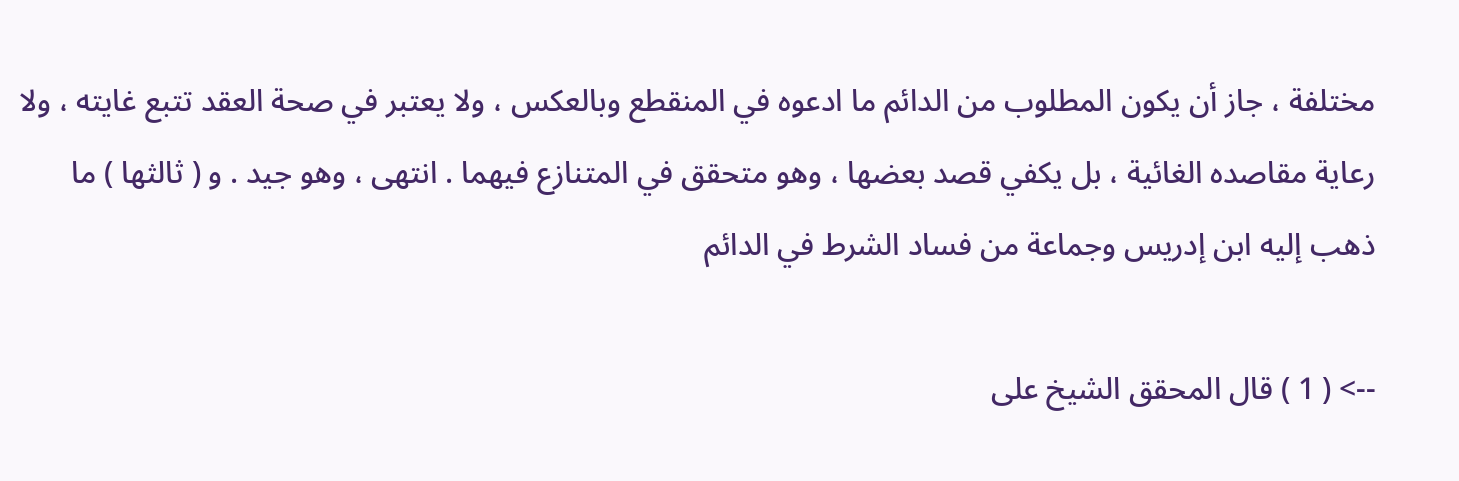مختلفة ، جاز أن يكون المطلوب من الدائم ما ادعوه في المنقطع وبالعكس ، ولا يعتبر في صحة العقد تتبع غايته ، ولا رعاية مقاصده الغائية ، بل يكفي قصد بعضها ، وهو متحقق في المتنازع فيهما . انتهى ، وهو جيد . و ( ثالثها ) ما ذهب إليه ابن إدريس وجماعة من فساد الشرط في الدائم

--> ( 1 ) قال المحقق الشيخ على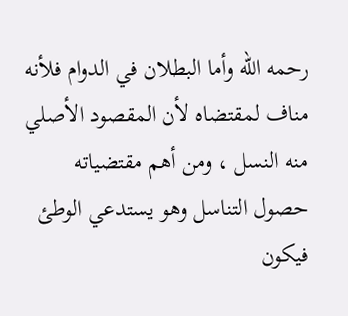رحمه الله وأما البطلان في الدوام فلأنه مناف لمقتضاه لأن المقصود الأصلي منه النسل ، ومن أهم مقتضياته حصول التناسل وهو يستدعي الوطئ فيكون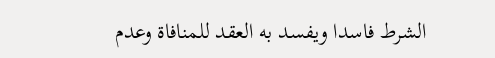الشرط فاسدا ويفسد به العقد للمنافاة وعدم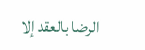الرضا بالعقد إلا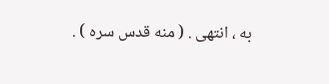به ، انتهى . ( منه قدس سره ) .